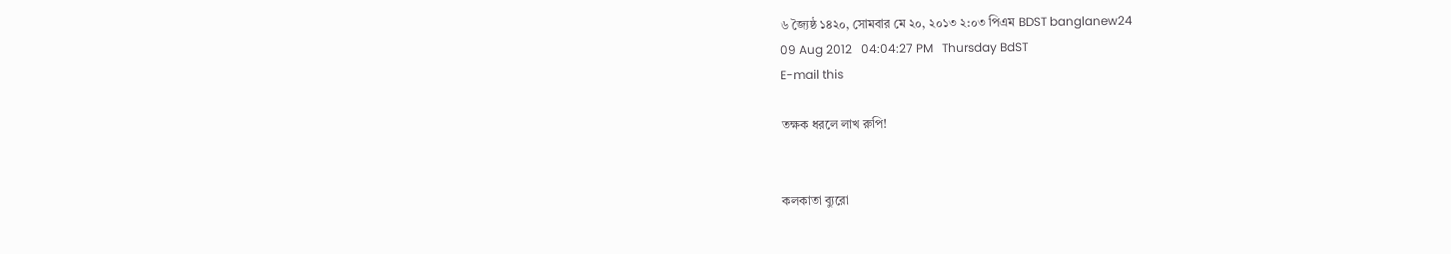৬ জ্যৈষ্ঠ ১৪২০, সোমবার মে ২০, ২০১৩ ২:০৩ পিএম BDST banglanew24
09 Aug 2012   04:04:27 PM   Thursday BdST
E-mail this

তক্ষক ধরলে লাখ রুপি!


কলকাতা ব্যুরো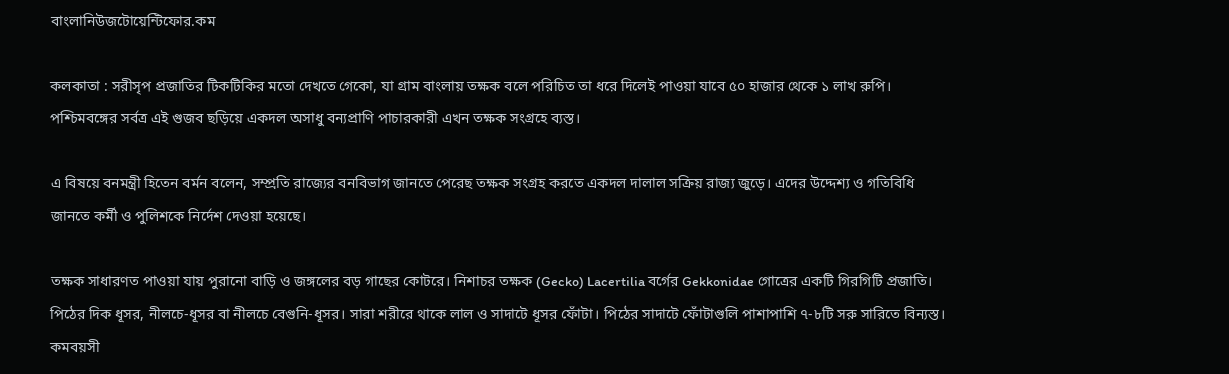বাংলানিউজটোয়েন্টিফোর.কম

কলকাতা : সরীসৃপ প্রজাতির টিকটিকির মতো দেখতে গেকো, যা গ্রাম বাংলায় তক্ষক বলে পরিচিত তা ধরে দিলেই পাওয়া যাবে ৫০ হাজার থেকে ১ লাখ রুপি। পশ্চিমবঙ্গের সর্বত্র এই গুজব ছড়িয়ে একদল অসাধু বন্যপ্রাণি পাচারকারী এখন তক্ষক সংগ্রহে ব্যস্ত।

এ বিষয়ে বনমন্ত্রী হিতেন বর্মন বলেন, সম্প্রতি রাজ্যের বনবিভাগ জানতে পেরেছ তক্ষক সংগ্রহ করতে একদল দালাল সক্রিয় রাজ্য জুড়ে। এদের উদ্দেশ্য ও গতিবিধি জানতে কর্মী ও পুলিশকে নির্দেশ দেওয়া হয়েছে।

তক্ষক সাধারণত পাওয়া যায় পুরানো বাড়ি ও জঙ্গলের বড় গাছের কোটরে। নিশাচর তক্ষক (Gecko) Lacertilia বর্গের Gekkonidae গোত্রের একটি গিরগিটি প্রজাতি। পিঠের দিক ধূসর, নীলচে-ধূসর বা নীলচে বেগুনি-ধূসর। সারা শরীরে থাকে লাল ও সাদাটে ধূসর ফোঁটা। পিঠের সাদাটে ফোঁটাগুলি পাশাপাশি ৭-৮টি সরু সারিতে বিন্যস্ত। কমবয়সী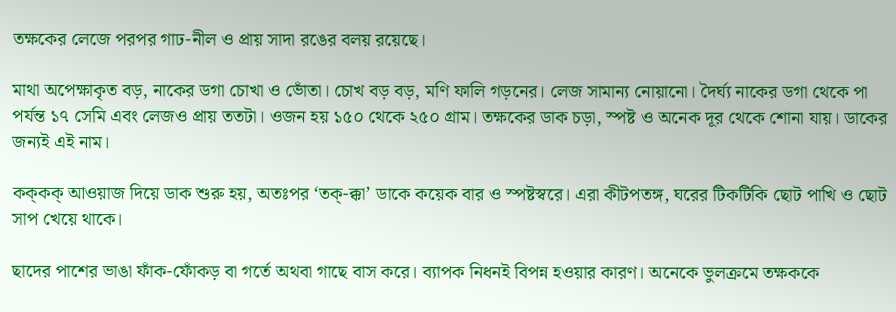তক্ষকের লেজে পরপর গাঢ-নীল ও প্রায় সাদা রঙের বলয় রয়েছে।

মাথা অপেক্ষাকৃত বড়, নাকের ডগা চোখা ও ভোঁতা। চোখ বড় বড়, মণি ফালি গড়নের। লেজ সামান্য নোয়ানো। দৈর্ঘ্য নাকের ডগা থেকে পা পর্যন্ত ১৭ সেমি এবং লেজও প্রায় ততটা। ওজন হয় ১৫০ থেকে ২৫০ গ্রাম। তক্ষকের ডাক চড়া, স্পষ্ট ও অনেক দূর থেকে শোনা যায়। ডাকের জন্যই এই নাম।

কক্‌কক্‌ আওয়াজ দিয়ে ডাক শুরু হয়, অতঃপর ‘তক্‌-ক্কা’ ডাকে কয়েক বার ও স্পষ্টস্বরে। এরা কীটপতঙ্গ, ঘরের টিকটিকি ছোট পাখি ও ছোট সাপ খেয়ে থাকে।

ছাদের পাশের ভাঙা ফাঁক-ফোঁকড় বা গর্তে অথবা গাছে বাস করে। ব্যাপক নিধনই বিপন্ন হওয়ার কারণ। অনেকে ভুলক্রমে তক্ষককে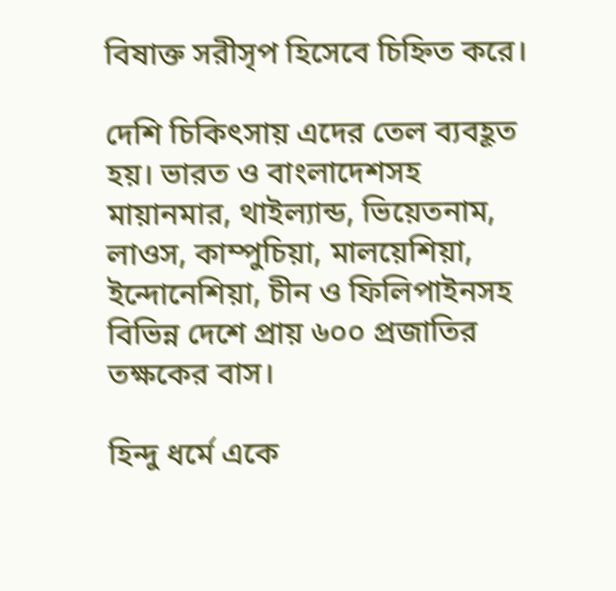বিষাক্ত সরীসৃপ হিসেবে চিহ্নিত করে।

দেশি চিকিৎসায় এদের তেল ব্যবহূত হয়। ভারত ও বাংলাদেশসহ মায়ানমার, থাইল্যান্ড, ভিয়েতনাম, লাওস, কাম্পুচিয়া, মালয়েশিয়া, ইন্দোনেশিয়া, চীন ও ফিলিপাইনসহ বিভিন্ন দেশে প্রায় ৬০০ প্রজাতির তক্ষকের বাস।

হিন্দু ধর্মে একে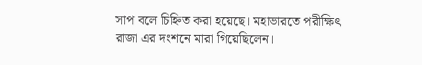সাপ বলে চিহ্নিত করা হয়েছে। মহাভারতে পরীক্ষিৎ রাজা এর দংশনে মারা গিয়েছিলেন।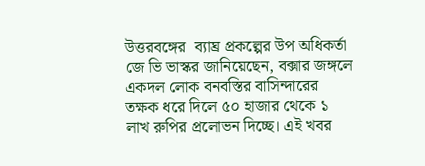উত্তরবঙ্গের  ব্যাঘ্র প্রকল্পের উপ অধিকর্তা জে ভি ভাস্কর জানিয়েছেন, বক্সার জঙ্গলে একদল লোক বনবস্তির বাসিন্দারের তক্ষক ধরে দিলে ৫০ হাজার থেকে ১ লাখ রুপির প্রলোভন দিচ্ছে। এই খবর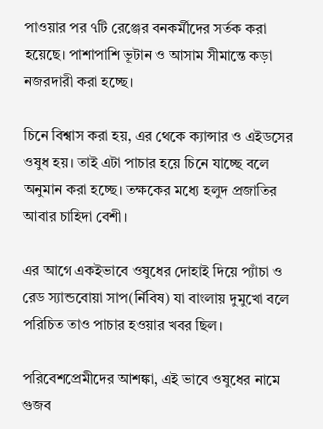পাওয়ার পর ৭টি রেঞ্জের বনকর্মীদের সর্তক করা হয়েছে। পাশাপাশি ভূটান ও আসাম সীমান্তে কড়া নজরদারী করা হচ্ছে।

চিনে বিশ্বাস করা হয়, এর থেকে ক্যান্সার ও এইডসের ওষুধ হয়। তাই এটা পাচার হয়ে চিনে যাচ্ছে বলে অনুমান করা হচ্ছে। তক্ষকের মধ্যে হলুদ প্রজাতির আবার চাহিদা বেশী।

এর আগে একইভাবে ওষুধের দোহাই দিয়ে প্যাঁচা ও রেড স্যান্ডবোয়া সাপ(র্নিবিষ) যা বাংলায় দুমুখো বলে পরিচিত তাও পাচার হওয়ার খবর ছিল।

পরিবেশপ্রেমীদের আশঙ্কা, এই ভাবে ওষুধের নামে গুজব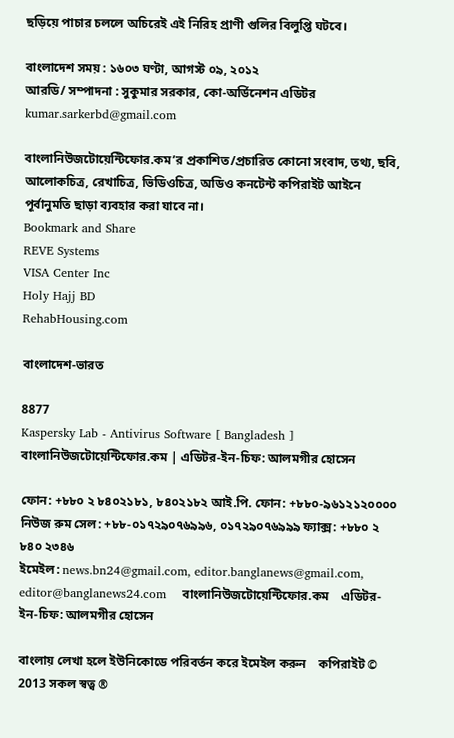ছড়িয়ে পাচার চললে অচিরেই এই নিরিহ প্রাণী গুলির বিলুপ্তি ঘটবে।

বাংলাদেশ সময় : ১৬০৩ ঘণ্টা, আগস্ট ০৯, ২০১২
আরডি/ সম্পাদনা : সুকুমার সরকার, কো-অর্ডিনেশন এডিটর
kumar.sarkerbd@gmail.com

বাংলানিউজটোয়েন্টিফোর.কম’র প্রকাশিত/প্রচারিত কোনো সংবাদ, তথ্য, ছবি, আলোকচিত্র, রেখাচিত্র, ভিডিওচিত্র, অডিও কনটেন্ট কপিরাইট আইনে পূর্বানুমতি ছাড়া ব্যবহার করা যাবে না।
Bookmark and Share
REVE Systems
VISA Center Inc
Holy Hajj BD
RehabHousing.com

বাংলাদেশ-ভারত

8877
Kaspersky Lab - Antivirus Software [ Bangladesh ]
বাংলানিউজটোয়েন্টিফোর.কম | এডিটর-ইন-চিফ: আলমগীর হোসেন

ফোন: +৮৮০ ২ ৮৪০২১৮১, ৮৪০২১৮২ আই.পি. ফোন: +৮৮০-৯৬১২১২০০০০ নিউজ রুম সেল: +৮৮-০১৭২৯০৭৬৯৯৬, ০১৭২৯০৭৬৯৯৯ ফ্যাক্স: +৮৮০ ২ ৮৪০ ২৩৪৬
ইমেইল: news.bn24@gmail.com, editor.banglanews@gmail.com, editor@banglanews24.com    বাংলানিউজটোয়েন্টিফোর.কম    এডিটর-ইন-চিফ: আলমগীর হোসেন

বাংলায় লেখা হলে ইউনিকোডে পরিবর্তন করে ইমেইল করুন    কপিরাইট © 2013 সকল স্বত্ব ®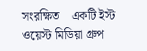সংরক্ষিত    একটি ইস্ট ওয়েস্ট মিডিয়া গ্রুপ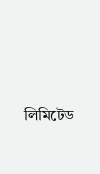লিমিটেড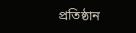প্রতিষ্ঠান